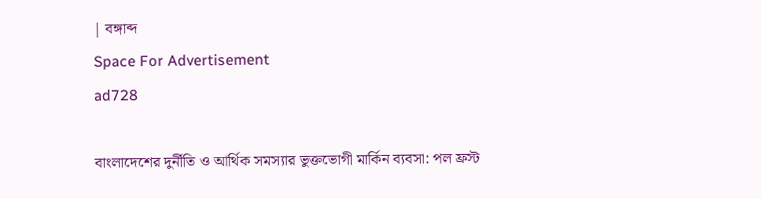| বঙ্গাব্দ
Space For Advertisement
ad728

বাংলাদেশের দুর্নীতি ও আর্থিক সমস্যার ভুক্তভোগী মার্কিন ব্যবসা: পল ফ্রস্ট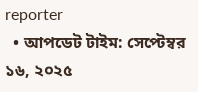reporter
  • আপডেট টাইম: সেপ্টেম্বর ১৬, ২০২৫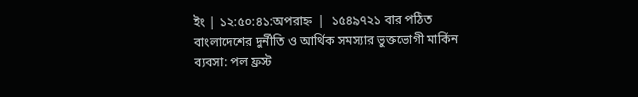ইং | ১২:৫০:৪১:অপরাহ্ন  |  ১৫৪৯৭২১ বার পঠিত
বাংলাদেশের দুর্নীতি ও আর্থিক সমস্যার ভুক্তভোগী মার্কিন ব্যবসা: পল ফ্রস্ট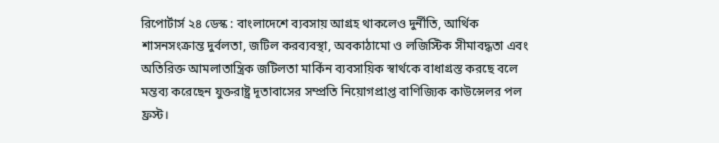রিপোর্টার্স ২৪ ডেস্ক : বাংলাদেশে ব্যবসায় আগ্রহ থাকলেও দুর্নীতি, আর্থিক শাসনসংক্রান্ত দুর্বলতা, জটিল করব্যবস্থা, অবকাঠামো ও লজিস্টিক সীমাবদ্ধতা এবং অতিরিক্ত আমলাতান্ত্রিক জটিলতা মার্কিন ব্যবসায়িক স্বার্থকে বাধাগ্রস্ত করছে বলে মন্তব্য করেছেন যুক্তরাষ্ট্র দূতাবাসের সম্প্রতি নিয়োগপ্রাপ্ত বাণিজ্যিক কাউন্সেলর পল ফ্রস্ট।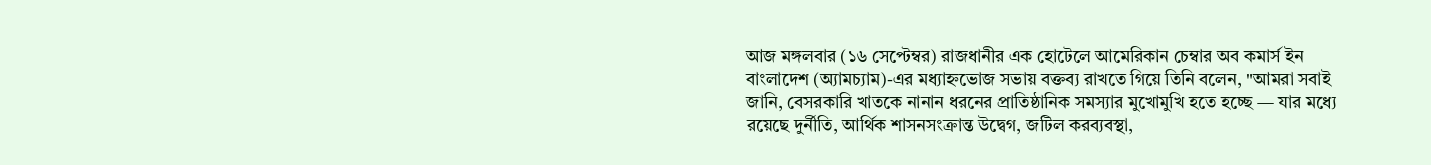আজ মঙ্গলবার (১৬ সেপ্টেম্বর) রাজধানীর এক হোটেলে আমেরিকান চেম্বার অব কমার্স ইন বাংলাদেশ (অ্যামচ্যাম)-এর মধ্যাহ্নভোজ সভায় বক্তব্য রাখতে গিয়ে তিনি বলেন, "আমরা সবাই জানি, বেসরকারি খাতকে নানান ধরনের প্রাতিষ্ঠানিক সমস্যার মুখোমুখি হতে হচ্ছে — যার মধ্যে রয়েছে দুর্নীতি, আর্থিক শাসনসংক্রান্ত উদ্বেগ, জটিল করব্যবস্থা,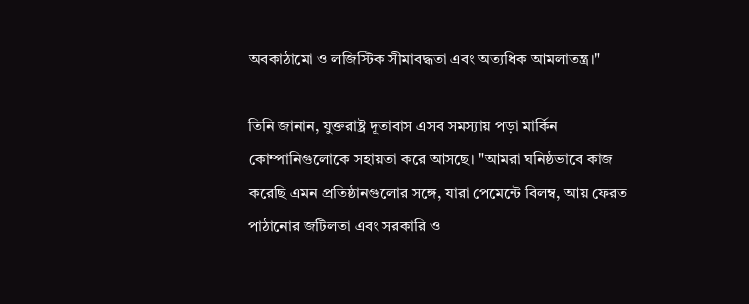অবকাঠামো ও লজিস্টিক সীমাবদ্ধতা এবং অত্যধিক আমলাতন্ত্র।"

তিনি জানান, যুক্তরাষ্ট্র দূতাবাস এসব সমস্যায় পড়া মার্কিন কোম্পানিগুলোকে সহায়তা করে আসছে। "আমরা ঘনিষ্ঠভাবে কাজ করেছি এমন প্রতিষ্ঠানগুলোর সঙ্গে, যারা পেমেন্টে বিলম্ব, আয় ফেরত পাঠানোর জটিলতা এবং সরকারি ও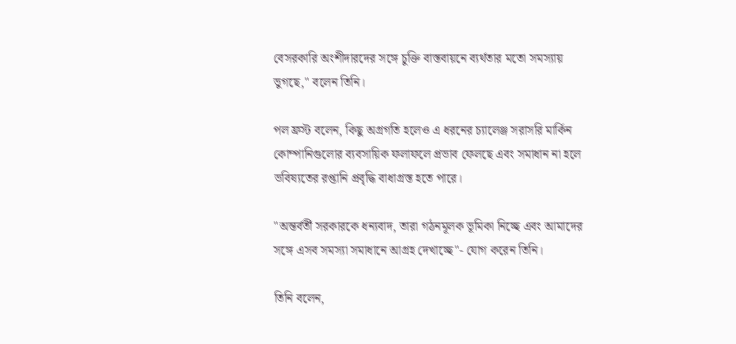বেসরকারি অংশীদারদের সঙ্গে চুক্তি বাস্তবায়নে ব্যর্থতার মতো সমস্যায় ভুগছে," বলেন তিনি।

পল ফ্রস্ট বলেন, কিছু অগ্রগতি হলেও এ ধরনের চ্যালেঞ্জ সরাসরি মার্কিন কোম্পানিগুলোর ব্যবসায়িক ফলাফলে প্রভাব ফেলছে এবং সমাধান না হলে ভবিষ্যতের রপ্তানি প্রবৃদ্ধি বাধাগ্রস্ত হতে পারে।

"অন্তর্বর্তী সরকারকে ধন্যবাদ, তারা গঠনমূলক ভূমিকা নিচ্ছে এবং আমাদের সঙ্গে এসব সমস্যা সমাধানে আগ্রহ দেখাচ্ছে"- যোগ করেন তিনি।

তিনি বলেন,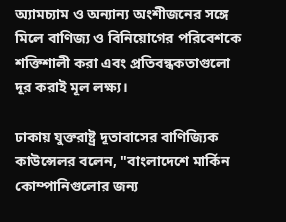অ্যামচ্যাম ও অন্যান্য অংশীজনের সঙ্গে মিলে বাণিজ্য ও বিনিয়োগের পরিবেশকে শক্তিশালী করা এবং প্রতিবন্ধকতাগুলো দূর করাই মূল লক্ষ্য।

ঢাকায় যুক্তরাষ্ট্র দূতাবাসের বাণিজ্যিক কাউন্সেলর বলেন, "বাংলাদেশে মার্কিন কোম্পানিগুলোর জন্য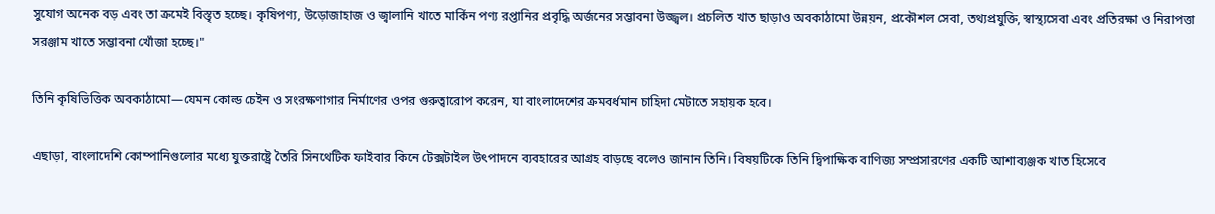সুযোগ অনেক বড় এবং তা ক্রমেই বিস্তৃত হচ্ছে। কৃষিপণ্য, উড়োজাহাজ ও জ্বালানি খাতে মার্কিন পণ্য রপ্তানির প্রবৃদ্ধি অর্জনের সম্ভাবনা উজ্জ্বল। প্রচলিত খাত ছাড়াও অবকাঠামো উন্নয়ন, প্রকৌশল সেবা, তথ্যপ্রযুক্তি, স্বাস্থ্যসেবা এবং প্রতিরক্ষা ও নিরাপত্তা সরঞ্জাম খাতে সম্ভাবনা খোঁজা হচ্ছে।"

তিনি কৃষিভিত্তিক অবকাঠামো—যেমন কোল্ড চেইন ও সংরক্ষণাগার নির্মাণের ওপর গুরুত্বারোপ করেন, যা বাংলাদেশের ক্রমবর্ধমান চাহিদা মেটাতে সহায়ক হবে।

এছাড়া, বাংলাদেশি কোম্পানিগুলোর মধ্যে যুক্তরাষ্ট্রে তৈরি সিনথেটিক ফাইবার কিনে টেক্সটাইল উৎপাদনে ব্যবহারের আগ্রহ বাড়ছে বলেও জানান তিনি। বিষয়টিকে তিনি দ্বিপাক্ষিক বাণিজ্য সম্প্রসারণের একটি আশাব্যঞ্জক খাত হিসেবে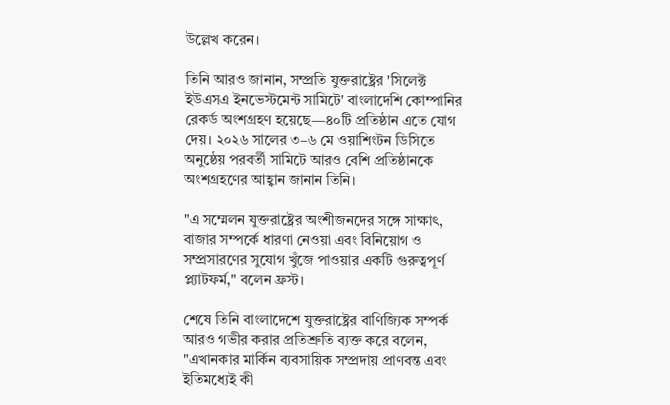উল্লেখ করেন।

তিনি আরও জানান, সম্প্রতি যুক্তরাষ্ট্রের 'সিলেক্ট ইউএসএ ইনভেস্টমেন্ট সামিটে' বাংলাদেশি কোম্পানির রেকর্ড অংশগ্রহণ হয়েছে—৪০টি প্রতিষ্ঠান এতে যোগ দেয়। ২০২৬ সালের ৩–৬ মে ওয়াশিংটন ডিসিতে অনুষ্ঠেয় পরবর্তী সামিটে আরও বেশি প্রতিষ্ঠানকে অংশগ্রহণের আহ্বান জানান তিনি।

"এ সম্মেলন যুক্তরাষ্ট্রের অংশীজনদের সঙ্গে সাক্ষাৎ, বাজার সম্পর্কে ধারণা নেওয়া এবং বিনিয়োগ ও সম্প্রসারণের সুযোগ খুঁজে পাওয়ার একটি গুরুত্বপূর্ণ প্ল্যাটফর্ম," বলেন ফ্রস্ট।

শেষে তিনি বাংলাদেশে যুক্তরাষ্ট্রের বাণিজ্যিক সম্পর্ক আরও গভীর করার প্রতিশ্রুতি ব্যক্ত করে বলেন, "এখানকার মার্কিন ব্যবসায়িক সম্প্রদায় প্রাণবন্ত এবং ইতিমধ্যেই কী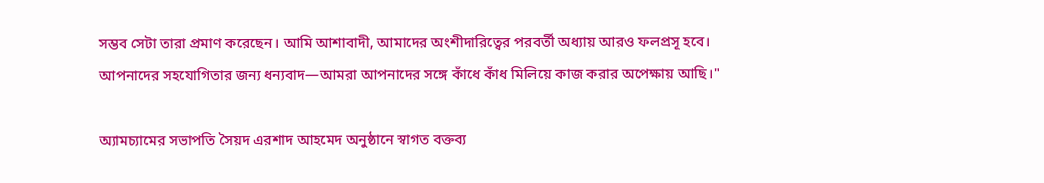সম্ভব সেটা তারা প্রমাণ করেছেন। আমি আশাবাদী, আমাদের অংশীদারিত্বের পরবর্তী অধ্যায় আরও ফলপ্রসূ হবে। আপনাদের সহযোগিতার জন্য ধন্যবাদ—আমরা আপনাদের সঙ্গে কাঁধে কাঁধ মিলিয়ে কাজ করার অপেক্ষায় আছি।"

অ্যামচ্যামের সভাপতি সৈয়দ এরশাদ আহমেদ অনুষ্ঠানে স্বাগত বক্তব্য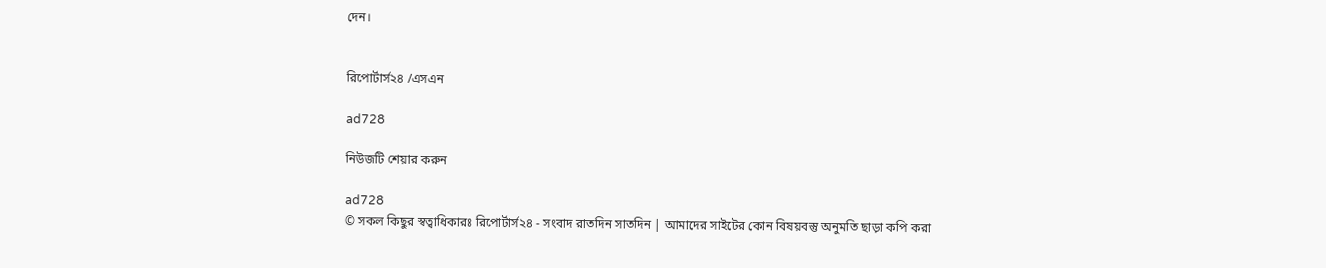দেন।


রিপোর্টার্স২৪ /এসএন

ad728

নিউজটি শেয়ার করুন

ad728
© সকল কিছুর স্বত্বাধিকারঃ রিপোর্টার্স২৪ - সংবাদ রাতদিন সাতদিন | আমাদের সাইটের কোন বিষয়বস্তু অনুমতি ছাড়া কপি করা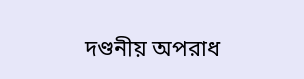দণ্ডনীয় অপরাধ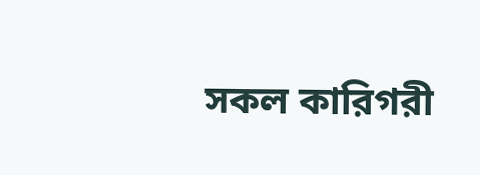সকল কারিগরী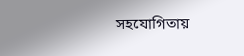সহযোগিতায়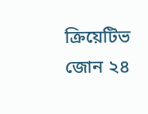ক্রিয়েটিভ জোন ২৪